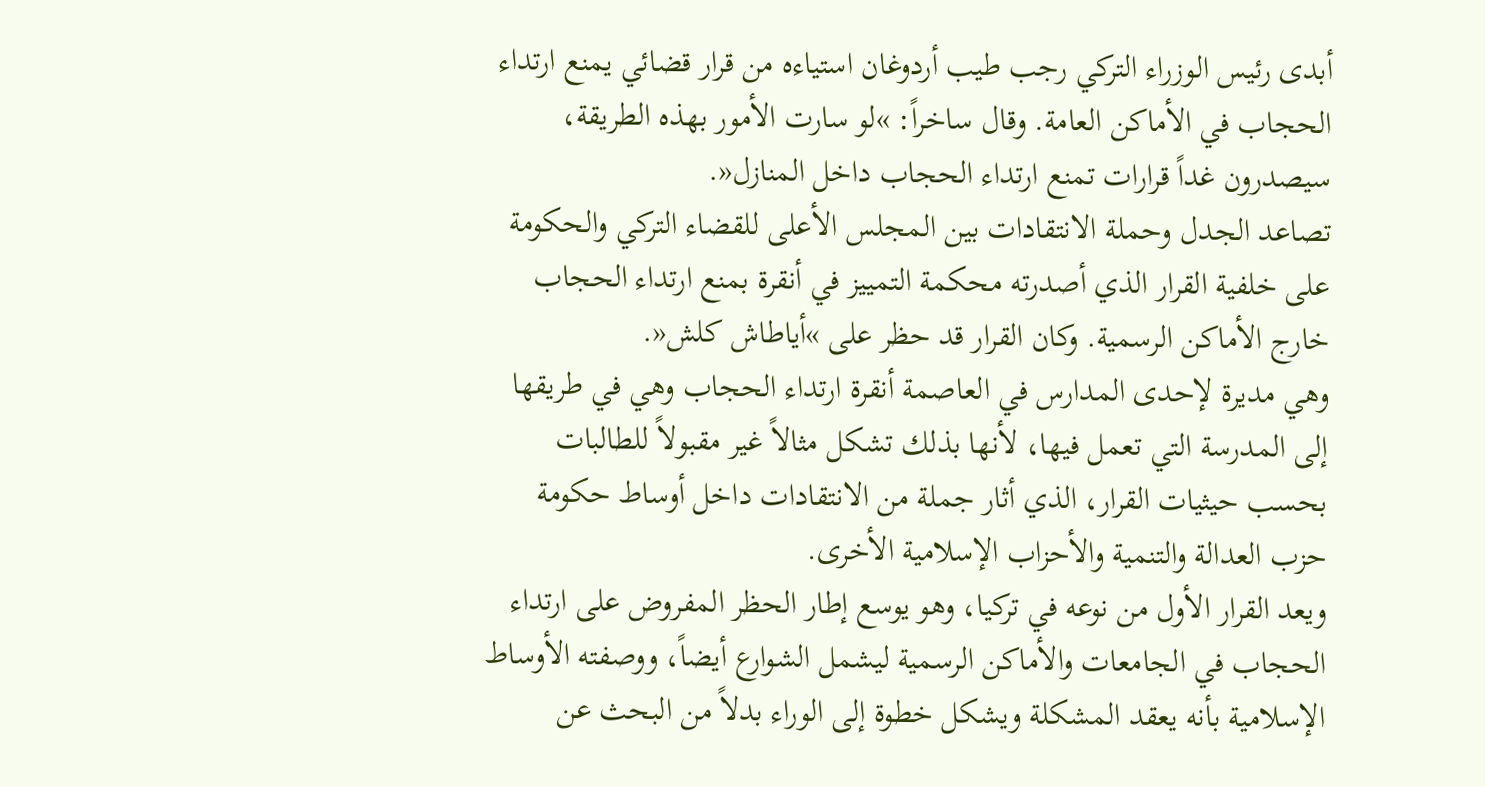أبدى رئيس الوزراء التركي رجب طيب أردوغان استياءه من قرار قضائي يمنع ارتداء الحجاب في الأماكن العامة. وقال ساخراً: »لو سارت الأمور بهذه الطريقة، سيصدرون غداً قرارات تمنع ارتداء الحجاب داخل المنازل«.
تصاعد الجدل وحملة الانتقادات بين المجلس الأعلى للقضاء التركي والحكومة على خلفية القرار الذي أصدرته محكمة التمييز في أنقرة بمنع ارتداء الحجاب خارج الأماكن الرسمية. وكان القرار قد حظر على »أياطاش كلش«.
وهي مديرة لإحدى المدارس في العاصمة أنقرة ارتداء الحجاب وهي في طريقها إلى المدرسة التي تعمل فيها، لأنها بذلك تشكل مثالاً غير مقبولاً للطالبات بحسب حيثيات القرار، الذي أثار جملة من الانتقادات داخل أوساط حكومة حزب العدالة والتنمية والأحزاب الإسلامية الأخرى.
ويعد القرار الأول من نوعه في تركيا، وهو يوسع إطار الحظر المفروض على ارتداء الحجاب في الجامعات والأماكن الرسمية ليشمل الشوارع أيضاً، ووصفته الأوساط الإسلامية بأنه يعقد المشكلة ويشكل خطوة إلى الوراء بدلاً من البحث عن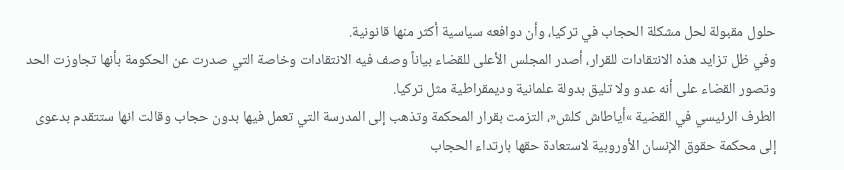حلول مقبولة لحل مشكلة الحجاب في تركيا، وأن دوافعه سياسية أكثر منها قانونية.
وفي ظل تزايد هذه الانتقادات للقرار، أصدر المجلس الأعلى للقضاء بياناً وصف فيه الانتقادات وخاصة التي صدرت عن الحكومة بأنها تجاوزت الحد وتصور القضاء على أنه عدو ولا تليق بدولة علمانية وديمقراطية مثل تركيا.
الطرف الرئيسي في القضية »أياطاش كلش«، التزمت بقرار المحكمة وتذهب إلى المدرسة التي تعمل فيها بدون حجاب وقالت انها ستتقدم بدعوى إلى محكمة حقوق الإنسان الأوروبية لاستعادة حقها بارتداء الحجاب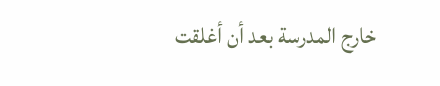خارج المدرسة بعد أن أغلقت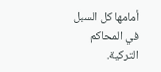أمامها كل السبل في المحاكم التركية.